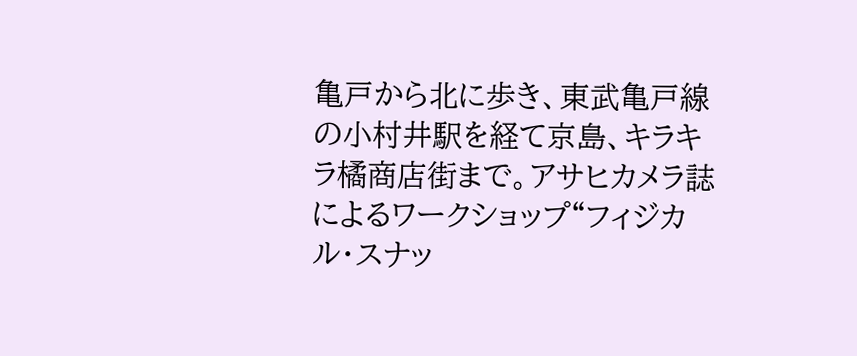亀戸から北に歩き、東武亀戸線の小村井駅を経て京島、キラキラ橘商店街まで。アサヒカメラ誌によるワークショップ“フィジカル・スナッ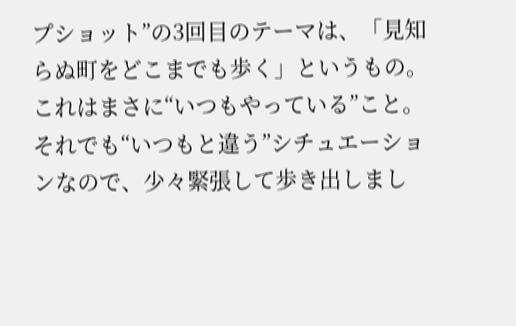プショット”の3回目のテーマは、「見知らぬ町をどこまでも歩く」というもの。これはまさに“いつもやっている”こと。それでも“いつもと違う”シチュエーションなので、少々緊張して歩き出しまし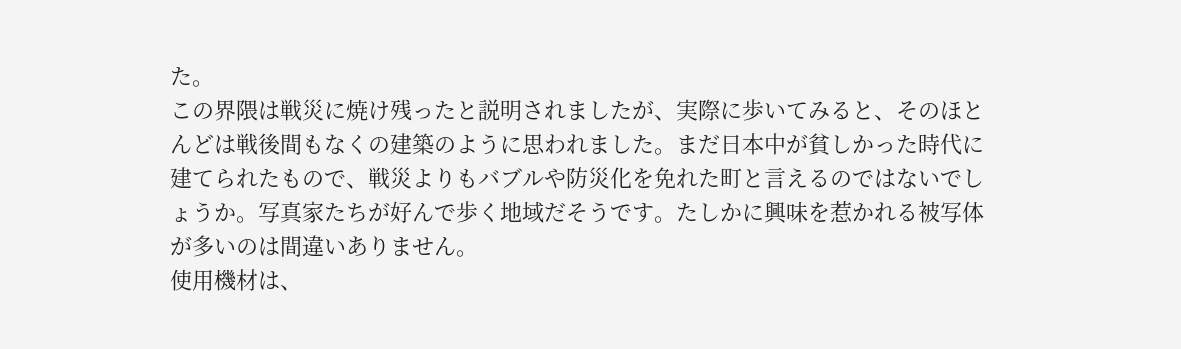た。
この界隈は戦災に焼け残ったと説明されましたが、実際に歩いてみると、そのほとんどは戦後間もなくの建築のように思われました。まだ日本中が貧しかった時代に建てられたもので、戦災よりもバブルや防災化を免れた町と言えるのではないでしょうか。写真家たちが好んで歩く地域だそうです。たしかに興味を惹かれる被写体が多いのは間違いありません。
使用機材は、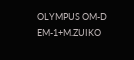OLYMPUS OM-D EM-1+M.ZUIKO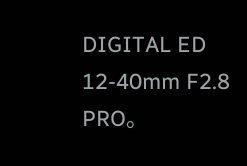DIGITAL ED 12-40mm F2.8 PRO。